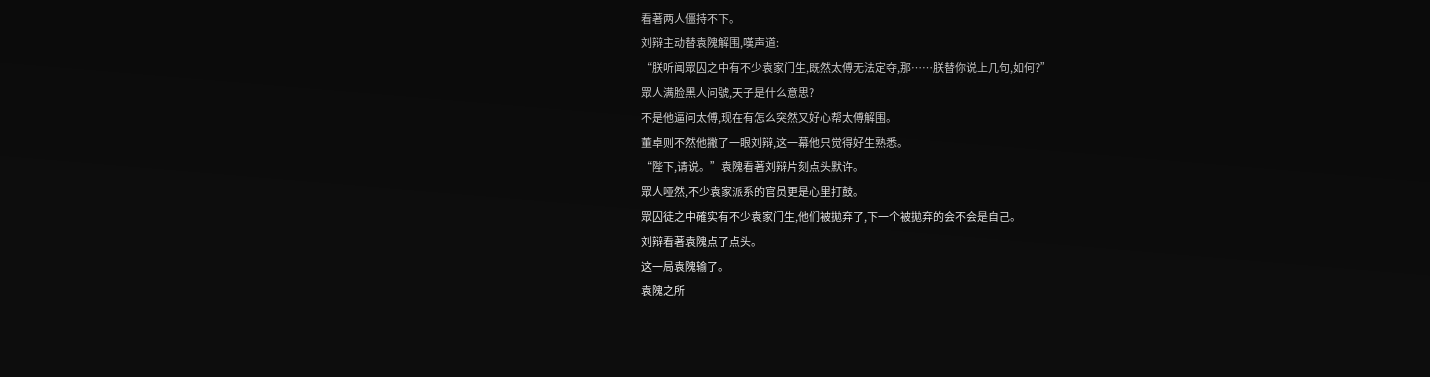看著两人僵持不下。
刘辩主动替袁隗解围,嘆声道:
“朕听闻眾囚之中有不少袁家门生,既然太傅无法定夺,那……朕替你说上几句,如何?”
眾人满脸黑人问號,天子是什么意思?
不是他逼问太傅,现在有怎么突然又好心帮太傅解围。
董卓则不然他撇了一眼刘辩,这一幕他只觉得好生熟悉。
“陛下,请说。”袁隗看著刘辩片刻点头默许。
眾人哑然,不少袁家派系的官员更是心里打鼓。
眾囚徒之中確实有不少袁家门生,他们被拋弃了,下一个被拋弃的会不会是自己。
刘辩看著袁隗点了点头。
这一局袁隗输了。
袁隗之所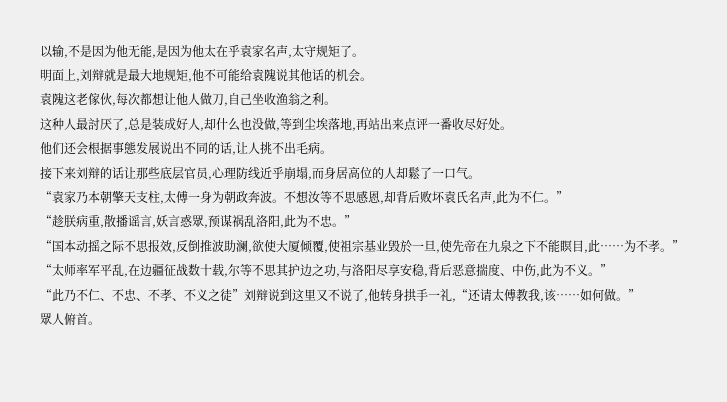以输,不是因为他无能,是因为他太在乎袁家名声,太守规矩了。
明面上,刘辩就是最大地规矩,他不可能给袁隗说其他话的机会。
袁隗这老傢伙,每次都想让他人做刀,自己坐收渔翁之利。
这种人最討厌了,总是装成好人,却什么也没做,等到尘埃落地,再站出来点评一番收尽好处。
他们还会根据事態发展说出不同的话,让人挑不出毛病。
接下来刘辩的话让那些底层官员,心理防线近乎崩塌,而身居高位的人却鬆了一口气。
“袁家乃本朝擎天支柱,太傅一身为朝政奔波。不想汝等不思感恩,却背后败坏袁氏名声,此为不仁。”
“趁朕病重,散播谣言,妖言惑眾,预谋祸乱洛阳,此为不忠。”
“国本动摇之际不思报效,反倒推波助澜,欲使大厦倾覆,使祖宗基业毁於一旦,使先帝在九泉之下不能瞑目,此……为不孝。”
“太师率军平乱,在边疆征战数十载,尔等不思其护边之功,与洛阳尽享安稳,背后恶意揣度、中伤,此为不义。”
“此乃不仁、不忠、不孝、不义之徒”刘辩说到这里又不说了,他转身拱手一礼,“还请太傅教我,该……如何做。”
眾人俯首。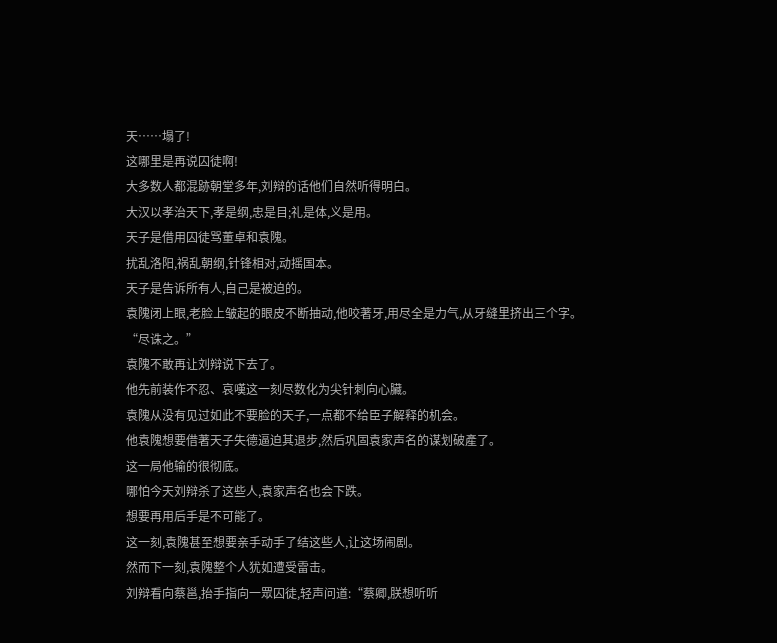天……塌了!
这哪里是再说囚徒啊!
大多数人都混跡朝堂多年,刘辩的话他们自然听得明白。
大汉以孝治天下,孝是纲,忠是目;礼是体,义是用。
天子是借用囚徒骂董卓和袁隗。
扰乱洛阳,祸乱朝纲,针锋相对,动摇国本。
天子是告诉所有人,自己是被迫的。
袁隗闭上眼,老脸上皱起的眼皮不断抽动,他咬著牙,用尽全是力气,从牙缝里挤出三个字。
“尽诛之。”
袁隗不敢再让刘辩说下去了。
他先前装作不忍、哀嘆这一刻尽数化为尖针刺向心臟。
袁隗从没有见过如此不要脸的天子,一点都不给臣子解释的机会。
他袁隗想要借著天子失德逼迫其退步,然后巩固袁家声名的谋划破產了。
这一局他输的很彻底。
哪怕今天刘辩杀了这些人,袁家声名也会下跌。
想要再用后手是不可能了。
这一刻,袁隗甚至想要亲手动手了结这些人,让这场闹剧。
然而下一刻,袁隗整个人犹如遭受雷击。
刘辩看向蔡邕,抬手指向一眾囚徒,轻声问道:“蔡卿,朕想听听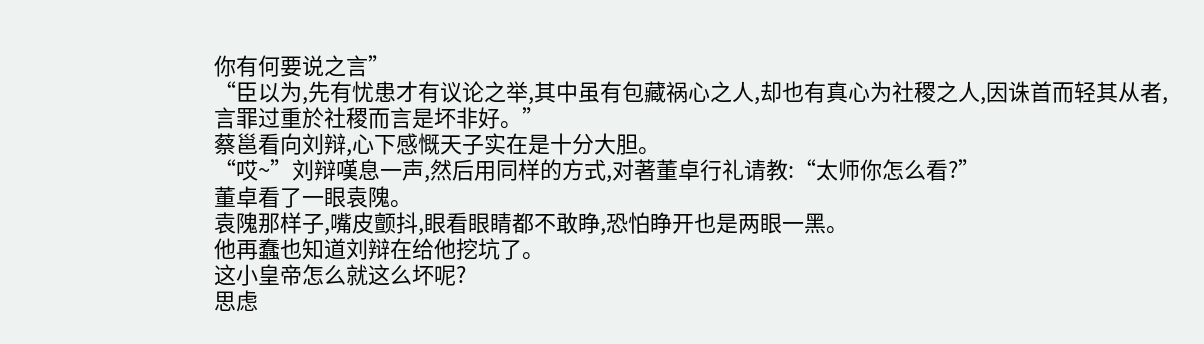你有何要说之言”
“臣以为,先有忧患才有议论之举,其中虽有包藏祸心之人,却也有真心为社稷之人,因诛首而轻其从者,言罪过重於社稷而言是坏非好。”
蔡邕看向刘辩,心下感慨天子实在是十分大胆。
“哎~”刘辩嘆息一声,然后用同样的方式,对著董卓行礼请教:“太师你怎么看?”
董卓看了一眼袁隗。
袁隗那样子,嘴皮颤抖,眼看眼睛都不敢睁,恐怕睁开也是两眼一黑。
他再蠢也知道刘辩在给他挖坑了。
这小皇帝怎么就这么坏呢?
思虑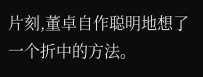片刻,董卓自作聪明地想了一个折中的方法。